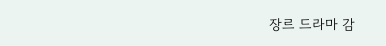장르 드라마 감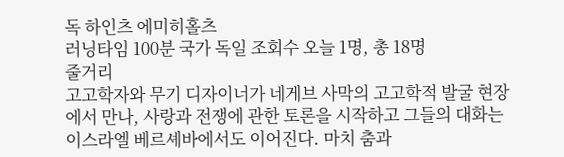독 하인츠 에미히홀츠
러닝타임 100분 국가 독일 조회수 오늘 1명, 총 18명
줄거리
고고학자와 무기 디자이너가 네게브 사막의 고고학적 발굴 현장에서 만나, 사랑과 전쟁에 관한 토론을 시작하고 그들의 대화는 이스라엘 베르셰바에서도 이어진다. 마치 춤과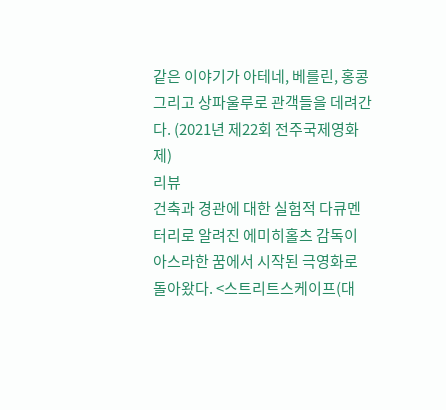같은 이야기가 아테네, 베를린, 홍콩 그리고 상파울루로 관객들을 데려간다. (2021년 제22회 전주국제영화제)
리뷰
건축과 경관에 대한 실험적 다큐멘터리로 알려진 에미히홀츠 감독이 아스라한 꿈에서 시작된 극영화로 돌아왔다. <스트리트스케이프(대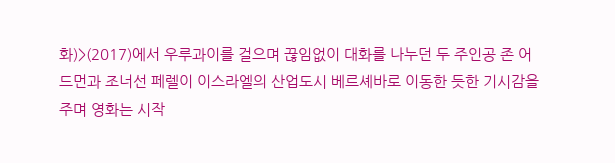화)>(2017)에서 우루과이를 걸으며 끊임없이 대화를 나누던 두 주인공 존 어드먼과 조너선 페렐이 이스라엘의 산업도시 베르셰바로 이동한 듯한 기시감을 주며 영화는 시작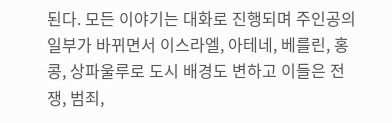된다. 모든 이야기는 대화로 진행되며 주인공의 일부가 바뀌면서 이스라엘, 아테네, 베를린, 홍콩, 상파울루로 도시 배경도 변하고 이들은 전쟁, 범죄,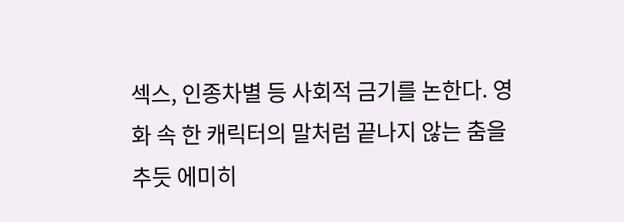섹스, 인종차별 등 사회적 금기를 논한다. 영화 속 한 캐릭터의 말처럼 끝나지 않는 춤을 추듯 에미히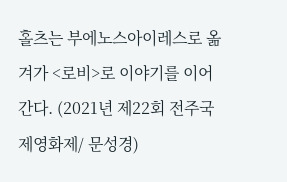홀츠는 부에노스아이레스로 옮겨가 <로비>로 이야기를 이어간다. (2021년 제22회 전주국제영화제/ 문성경)